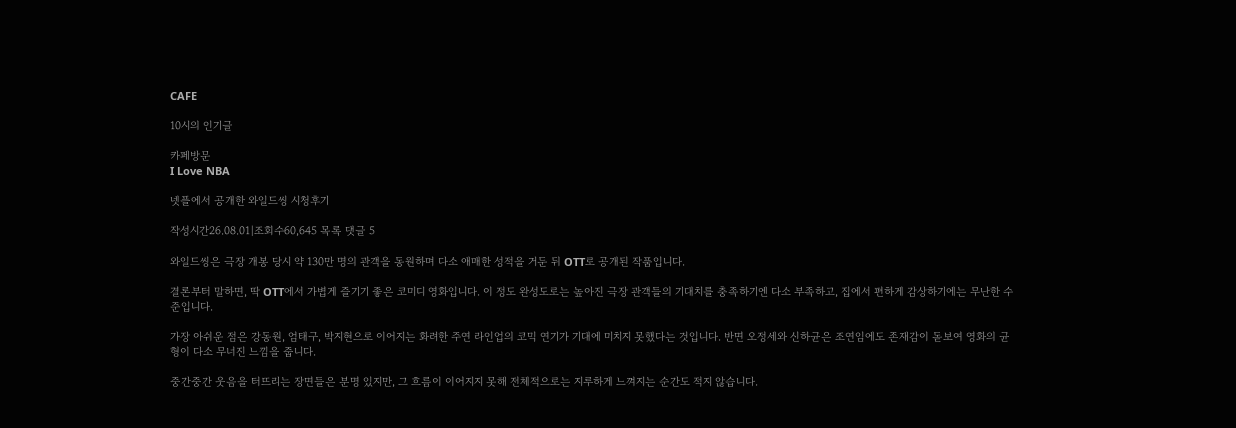CAFE

10시의 인기글

카페방문
I Love NBA

넷플에서 공개한 와일드씽 시청후기

작성시간26.08.01|조회수60,645 목록 댓글 5

와일드씽은 극장 개봉 당시 약 130만 명의 관객을 동원하며 다소 애매한 성적을 거둔 뒤 OTT로 공개된 작품입니다.

결론부터 말하면, 딱 OTT에서 가볍게 즐기기 좋은 코미디 영화입니다. 이 정도 완성도로는 높아진 극장 관객들의 기대치를 충족하기엔 다소 부족하고, 집에서 편하게 감상하기에는 무난한 수준입니다.

가장 아쉬운 점은 강동원, 엄태구, 박지현으로 이어지는 화려한 주연 라인업의 코믹 연기가 기대에 미치지 못했다는 것입니다. 반면 오정세와 신하균은 조연임에도 존재감이 돋보여 영화의 균형이 다소 무너진 느낌을 줍니다.

중간중간 웃음을 터뜨리는 장면들은 분명 있지만, 그 흐름이 이어지지 못해 전체적으로는 지루하게 느껴지는 순간도 적지 않습니다.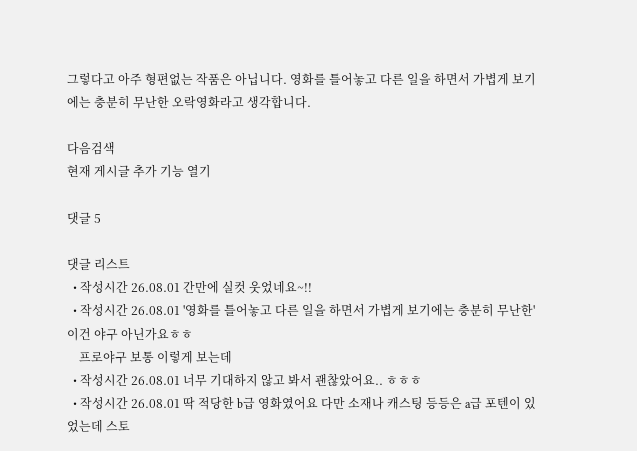그렇다고 아주 형편없는 작품은 아닙니다. 영화를 틀어놓고 다른 일을 하면서 가볍게 보기에는 충분히 무난한 오락영화라고 생각합니다.

다음검색
현재 게시글 추가 기능 열기

댓글 5

댓글 리스트
  • 작성시간 26.08.01 간만에 실컷 웃었네요~!!
  • 작성시간 26.08.01 '영화를 틀어놓고 다른 일을 하면서 가볍게 보기에는 충분히 무난한' 이건 야구 아닌가요ㅎㅎ
    프로야구 보통 이렇게 보는데
  • 작성시간 26.08.01 너무 기대하지 않고 봐서 괜찮았어요.. ㅎㅎㅎ
  • 작성시간 26.08.01 딱 적당한 b급 영화였어요 다만 소재나 캐스팅 등등은 a급 포텐이 있었는데 스토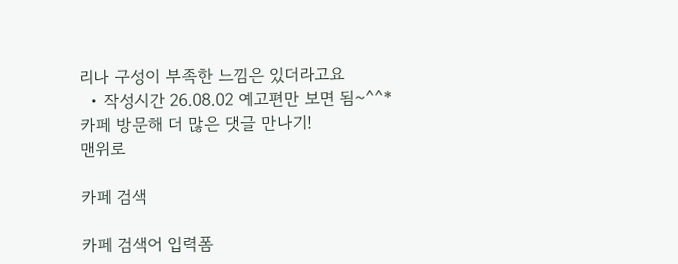리나 구성이 부족한 느낌은 있더라고요
  • 작성시간 26.08.02 예고편만 보면 됨~^^*
카페 방문해 더 많은 댓글 만나기!
맨위로

카페 검색

카페 검색어 입력폼